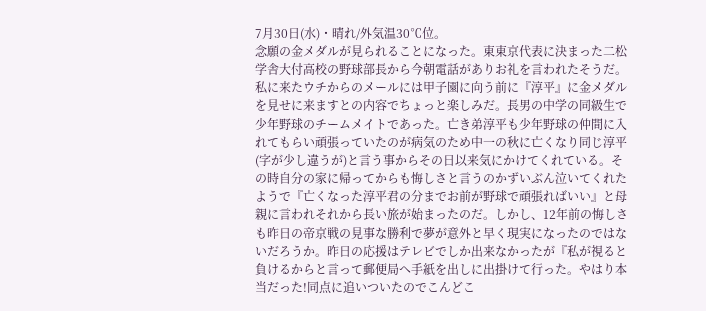7月30日(水)・晴れ/外気温30℃位。
念願の金メダルが見られることになった。東東京代表に決まった二松学舎大付高校の野球部長から今朝電話がありお礼を言われたそうだ。私に来たウチからのメールには甲子園に向う前に『淳平』に金メダルを見せに来ますとの内容でちょっと楽しみだ。長男の中学の同級生で少年野球のチームメイトであった。亡き弟淳平も少年野球の仲間に入れてもらい頑張っていたのが病気のため中一の秋に亡くなり同じ淳平(字が少し違うが)と言う事からその日以来気にかけてくれている。その時自分の家に帰ってからも悔しさと言うのかずいぶん泣いてくれたようで『亡くなった淳平君の分までお前が野球で頑張ればいい』と母親に言われそれから長い旅が始まったのだ。しかし、12年前の悔しさも昨日の帝京戦の見事な勝利で夢が意外と早く現実になったのではないだろうか。昨日の応援はテレビでしか出来なかったが『私が視ると負けるからと言って郵便局へ手紙を出しに出掛けて行った。やはり本当だった!同点に追いついたのでこんどこ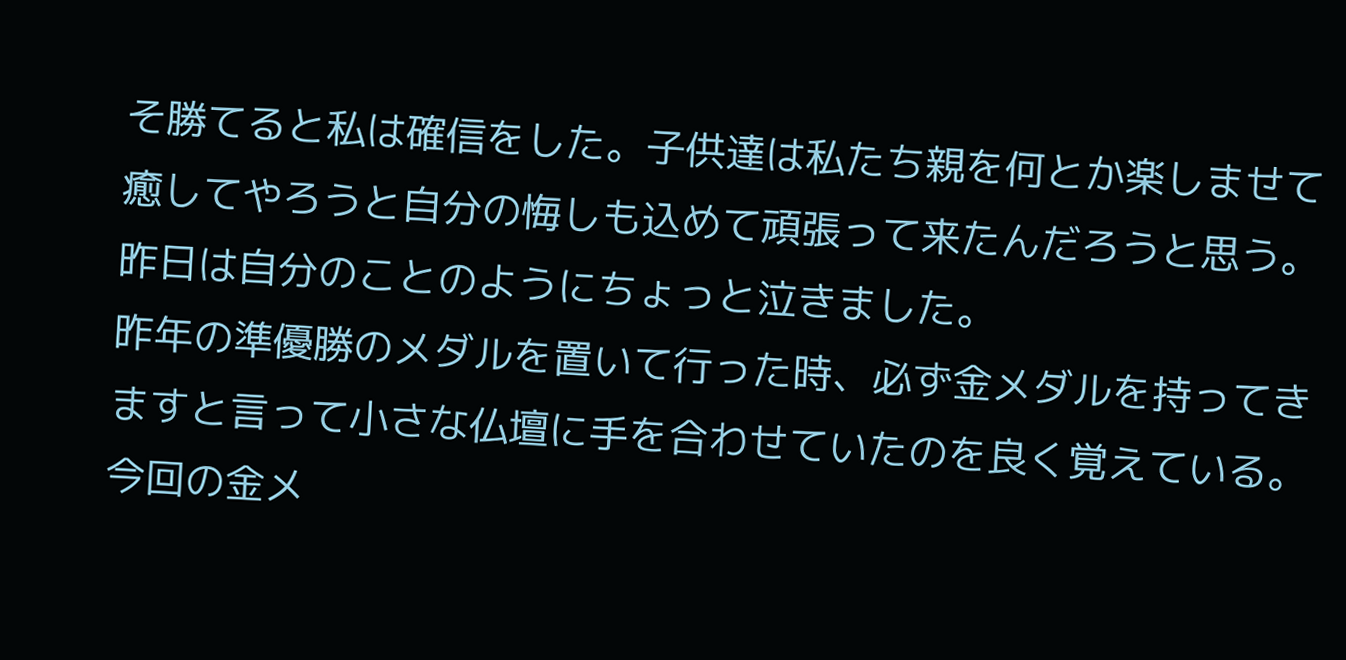そ勝てると私は確信をした。子供達は私たち親を何とか楽しませて癒してやろうと自分の悔しも込めて頑張って来たんだろうと思う。昨日は自分のことのようにちょっと泣きました。
昨年の準優勝のメダルを置いて行った時、必ず金メダルを持ってきますと言って小さな仏壇に手を合わせていたのを良く覚えている。今回の金メ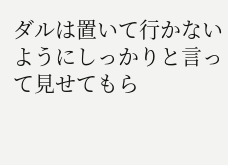ダルは置いて行かないようにしっかりと言って見せてもら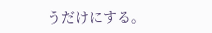うだけにする。